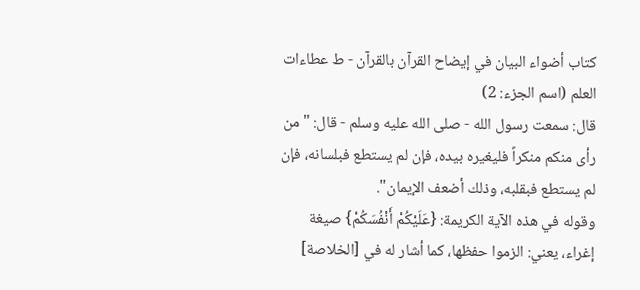كتاب أضواء البيان في إيضاح القرآن بالقرآن - ط عطاءات العلم (اسم الجزء: 2)
قال: سمعت رسول الله - صلى الله عليه وسلم - قال: "من رأى منكم منكراً فليغيره بيده، فإن لم يستطع فبلسانه، فإن لم يستطع فبقلبه، وذلك أضعف الإيمان".
وقوله في هذه الآية الكريمة: {عَلَيْكُمْ أَنْفُسَكُمْ} صيغة إغراء، يعني: الزموا حفظها، كما أشار له في [الخلاصة]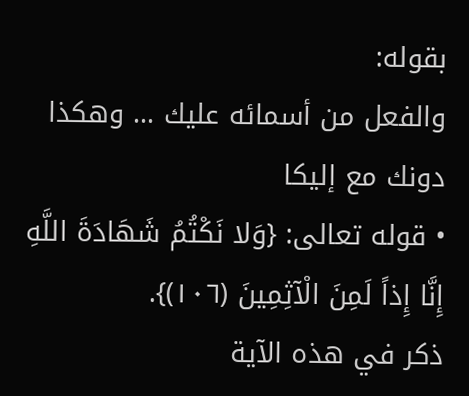بقوله:
والفعل من أسمائه عليك ... وهكذا دونك مع إليكا
• قوله تعالى: {وَلا نَكْتُمُ شَهَادَةَ اللَّهِ إِنَّا إِذاً لَمِنَ الْآثِمِينَ (١٠٦)}.
ذكر في هذه الآية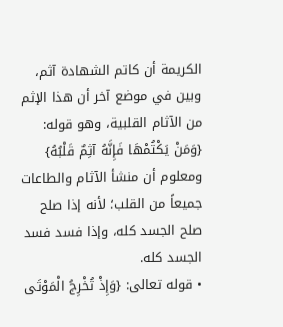الكريمة أن كاتم الشهادة آثم، وبين في موضع آخر أن هذا الإثم من الآثام القلبية، وهو قوله: {وَمَنْ يَكْتُمْهَا فَإِنَّهُ آثِمٌ قَلْبُهُ} ومعلوم أن منشأ الآثام والطاعات جميعاً من القلب؛ لأنه إذا صلح صلح الجسد كله، وإذا فسد فسد الجسد كله.
• قوله تعالى: {وَإِذْ تُخْرِجُ الْمَوْتَى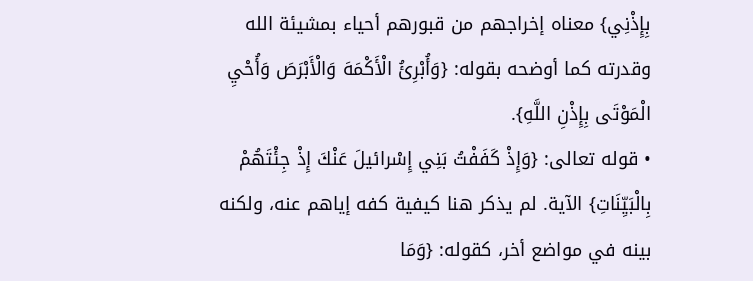بِإِذْنِي} معناه إخراجهم من قبورهم أحياء بمشيئة الله وقدرته كما أوضحه بقوله: {وَأُبْرِئُ الْأَكْمَهَ وَالْأَبْرَصَ وَأُحْيِ الْمَوْتَى بِإِذْنِ اللَّهِ}.
• قوله تعالى: {وَإِذْ كَفَفْتُ بَنِي إِسْرائيلَ عَنْكَ إِذْ جِئْتَهُمْ بِالْبَيِّنَاتِ} الآية. لم يذكر هنا كيفية كفه إياهم عنه، ولكنه بينه في مواضع أخر، كقوله: {وَمَا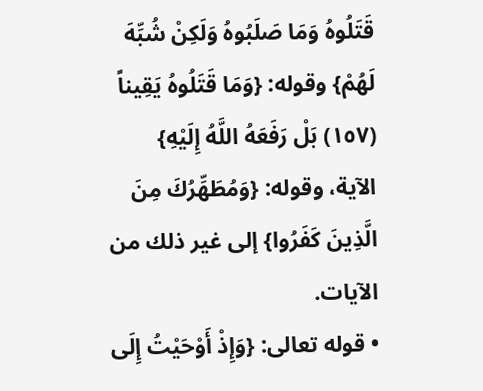قَتَلُوهُ وَمَا صَلَبُوهُ وَلَكِنْ شُبِّهَ لَهُمْ} وقوله: {وَمَا قَتَلُوهُ يَقِيناً (١٥٧) بَلْ رَفَعَهُ اللَّهُ إِلَيْهِ} الآية، وقوله: {وَمُطَهِّرُكَ مِنَ الَّذِينَ كَفَرُوا} إلى غير ذلك من الآيات.
• قوله تعالى: {وَإِذْ أَوْحَيْتُ إِلَى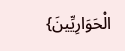الْحَوَارِيِّينَ}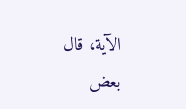الآية، قال بعض